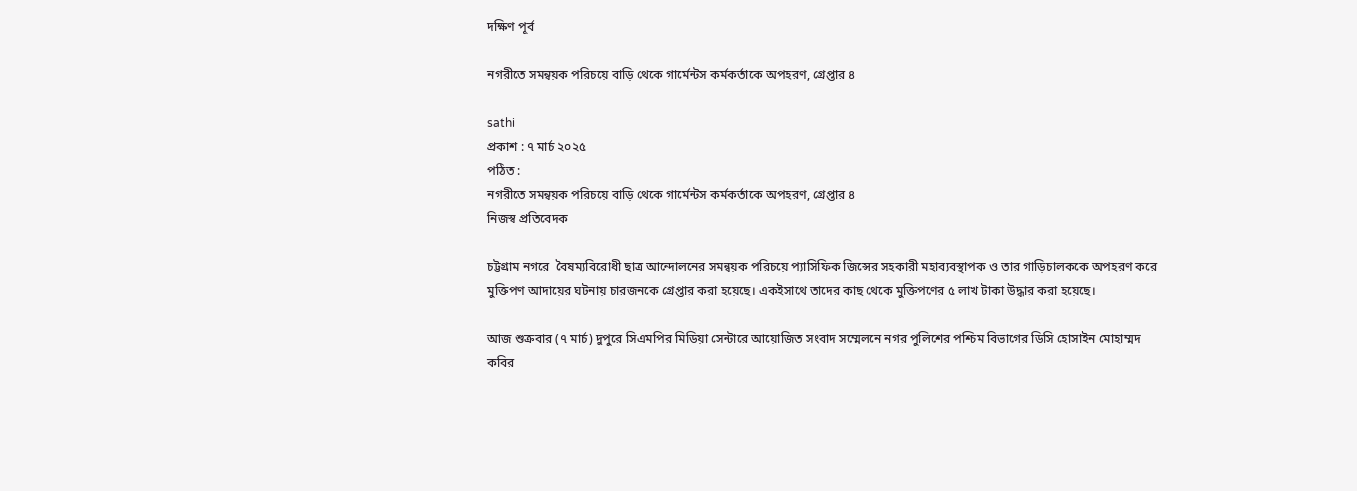দক্ষিণ পূর্ব

নগরীতে সমন্বয়ক পরিচয়ে বাড়ি থেকে গার্মেন্টস কর্মকর্তাকে অপহরণ, গ্রেপ্তার ৪

sathi
প্রকাশ : ৭ মার্চ ২০২৫
পঠিত :
নগরীতে সমন্বয়ক পরিচয়ে বাড়ি থেকে গার্মেন্টস কর্মকর্তাকে অপহরণ, গ্রেপ্তার ৪
নিজস্ব প্রতিবেদক

চট্টগ্রাম নগরে  বৈষম্যবিরোধী ছাত্র আন্দোলনের সমন্বয়ক পরিচয়ে প্যাসিফিক জিন্সের সহকারী মহাব্যবস্থাপক ও তার গাড়িচালককে অপহরণ করে মুক্তিপণ আদায়ের ঘটনায় চারজনকে গ্রেপ্তার করা হয়েছে। একইসাথে তাদের কাছ থেকে মুক্তিপণের ৫ লাখ টাকা উদ্ধার করা হয়েছে।

আজ শুক্রবার (৭ মার্চ) দুপুরে সিএমপির মিডিয়া সেন্টারে আয়োজিত সংবাদ সম্মেলনে নগর পুলিশের পশ্চিম বিভাগের ডিসি হোসাইন মোহাম্মদ কবির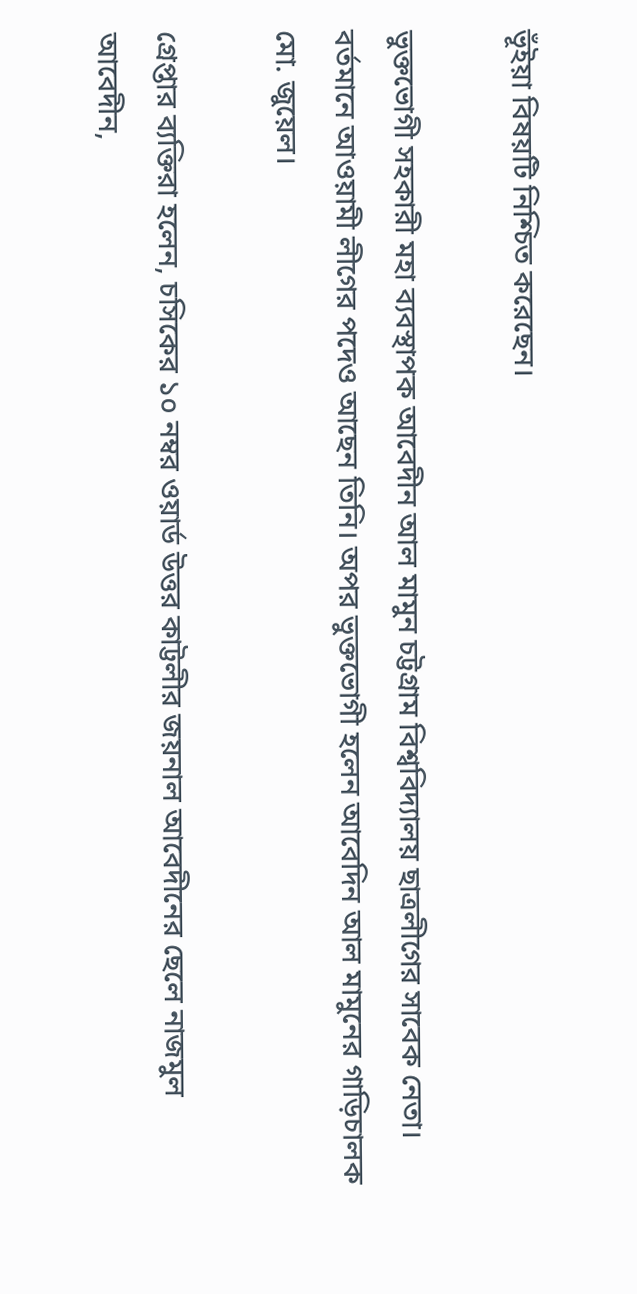ভূঁইয়া বিষয়টি নিশ্চিত করেছেন।

ভুক্তভোগী সহকারী মহা ব্যবস্থাপক আবেদীন আল মামুন চট্টগ্রাম বিশ্ববিদ্যালয় ছাত্রলীগের সাবেক নেতা। বর্তমানে আওয়ামী লীগের পদেও আছেন তিনি। অপর ভুক্তভোগী হলেন আবেদিন আল মামুনের গাড়িচালক মো. জুয়েল।

গ্রেপ্তার ব্যক্তিরা হলেন, চসিকের ১০ নম্বর ওয়ার্ড উত্তর কাট্টলীর জয়নাল আবেদীনের ছেলে নাজমুল আবেদীন,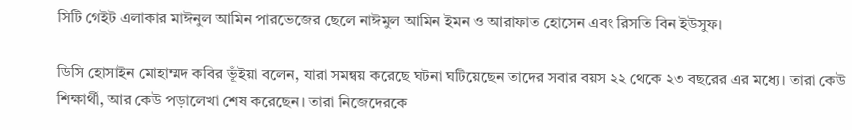সিটি গেইট এলাকার মাঈনুল আমিন পারভেজের ছেলে নাঈমুল আমিন ইমন ও আরাফাত হোসেন এবং রিসতি বিন ইউসুফ।

ডিসি হোসাইন মোহাম্মদ কবির ভূঁইয়া বলেন, যারা সমন্বয় করেছে ঘটনা ঘটিয়েছেন তাদের সবার বয়স ২২ থেকে ২৩ বছরের এর মধ্যে। তারা কেউ শিক্ষার্থী, আর কেউ পড়ালেখা শেষ করেছেন। তারা নিজেদেরকে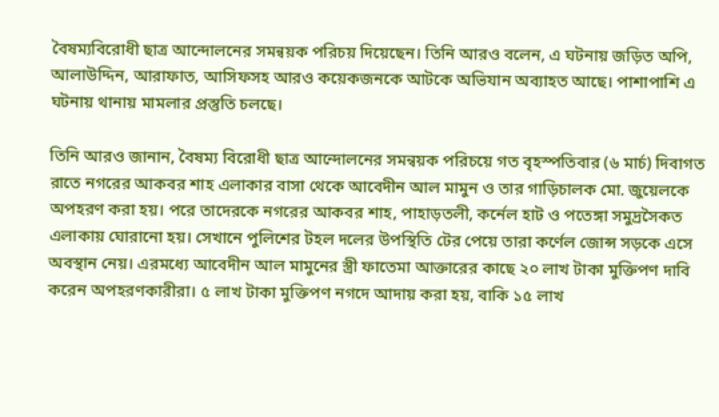বৈষম্যবিরোধী ছাত্র আন্দোলনের সমন্বয়ক পরিচয় দিয়েছেন। তিনি আরও বলেন, এ ঘটনায় জড়িত অপি, আলাউদ্দিন, আরাফাত, আসিফসহ আরও কয়েকজনকে আটকে অভিযান অব্যাহত আছে। পাশাপাশি এ ঘটনায় থানায় মামলার প্রস্তুতি চলছে।

তিনি আরও জানান, বৈষম্য বিরোধী ছাত্র আন্দোলনের সমন্বয়ক পরিচয়ে গত বৃহস্পতিবার (৬ মার্চ) দিবাগত রাতে নগরের আকবর শাহ এলাকার বাসা থেকে আবেদীন আল মামুন ও তার গাড়িচালক মো. জুয়েলকে অপহরণ করা হয়। পরে তাদেরকে নগরের আকবর শাহ, পাহাড়তলী, কর্নেল হাট ও পতেঙ্গা সমুদ্রসৈকত এলাকায় ঘোরানো হয়। সেখানে পুলিশের টহল দলের উপস্থিতি টের পেয়ে তারা কর্ণেল জোন্স সড়কে এসে অবস্থান নেয়। এরমধ্যে আবেদীন আল মামুনের স্ত্রী ফাতেমা আক্তারের কাছে ২০ লাখ টাকা মুক্তিপণ দাবি করেন অপহরণকারীরা। ৫ লাখ টাকা মুক্তিপণ নগদে আদায় করা হয়, বাকি ১৫ লাখ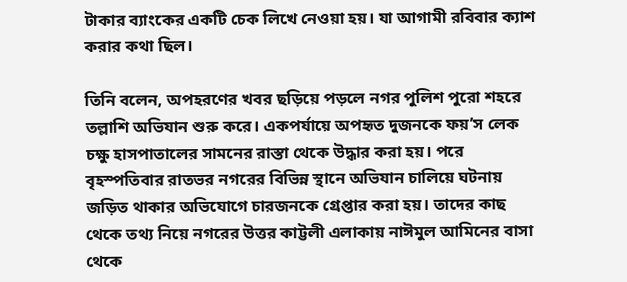টাকার ব্যাংকের একটি চেক লিখে নেওয়া হয়। যা আগামী রবিবার ক্যাশ করার কথা ছিল।

তিনি বলেন, অপহরণের খবর ছড়িয়ে পড়লে নগর পুলিশ পুরো শহরে তল্লাশি অভিযান শুরু করে। একপর্যায়ে অপহৃত দুজনকে ফয়’স লেক চক্ষু হাসপাতালের সামনের রাস্তা থেকে উদ্ধার করা হয়। পরে বৃহস্পতিবার রাতভর নগরের বিভিন্ন স্থানে অভিযান চালিয়ে ঘটনায় জড়িত থাকার অভিযোগে চারজনকে গ্রেপ্তার করা হয়। তাদের কাছ থেকে তথ্য নিয়ে নগরের উত্তর কাট্টলী এলাকায় নাঈমুল আমিনের বাসা থেকে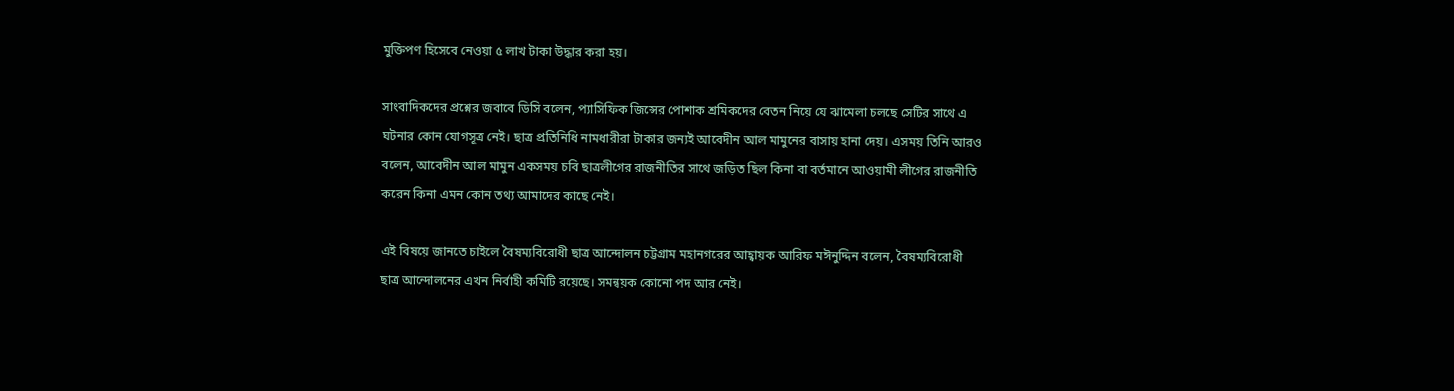মুক্তিপণ হিসেবে নেওয়া ৫ লাখ টাকা উদ্ধার করা হয়।

সাংবাদিকদের প্রশ্নের জবাবে ডিসি বলেন, প্যাসিফিক জিন্সের পোশাক শ্রমিকদের বেতন নিয়ে যে ঝামেলা চলছে সেটির সাথে এ ঘটনার কোন যোগসূত্র নেই। ছাত্র প্রতিনিধি নামধারীরা টাকার জন্যই আবেদীন আল মামুনের বাসায় হানা দেয়। এসময় তিনি আরও বলেন, আবেদীন আল মামুন একসময় চবি ছাত্রলীগের রাজনীতির সাথে জড়িত ছিল কিনা বা বর্তমানে আওয়ামী লীগের রাজনীতি করেন কিনা এমন কোন তথ্য আমাদের কাছে নেই।

এই বিষয়ে জানতে চাইলে বৈষম্যবিরোধী ছাত্র আন্দোলন চট্টগ্রাম মহানগরের আহ্বায়ক আরিফ মঈনুদ্দিন বলেন, বৈষম্যবিরোধী ছাত্র আন্দোলনের এখন নির্বাহী কমিটি রয়েছে। সমন্বয়ক কোনো পদ আর নেই।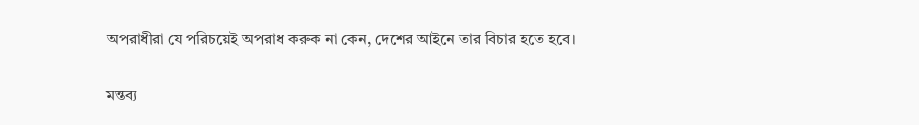অপরাধীরা যে পরিচয়েই অপরাধ করুক না কেন, দেশের আইনে তার বিচার হতে হবে।

মন্তব্য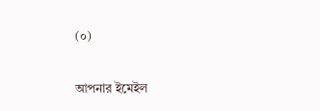(০)

আপনার ইমেইল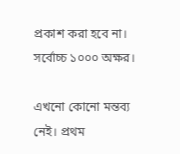প্রকাশ করা হবে না।
সর্বোচ্চ ১০০০ অক্ষর।

এখনো কোনো মন্তব্য নেই। প্রথম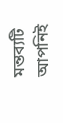মন্তব্যটি আপনিই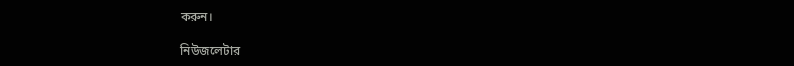করুন।

নিউজলেটার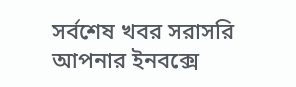সর্বশেষ খবর সরাসরি আপনার ইনবক্সে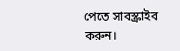পেতে সাবস্ক্রাইব করুন।